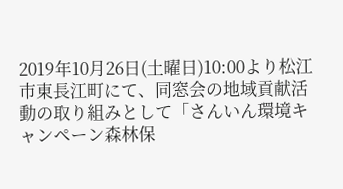2019年10月26日(土曜日)10:00より松江市東長江町にて、同窓会の地域貢献活動の取り組みとして「さんいん環境キャンペーン森林保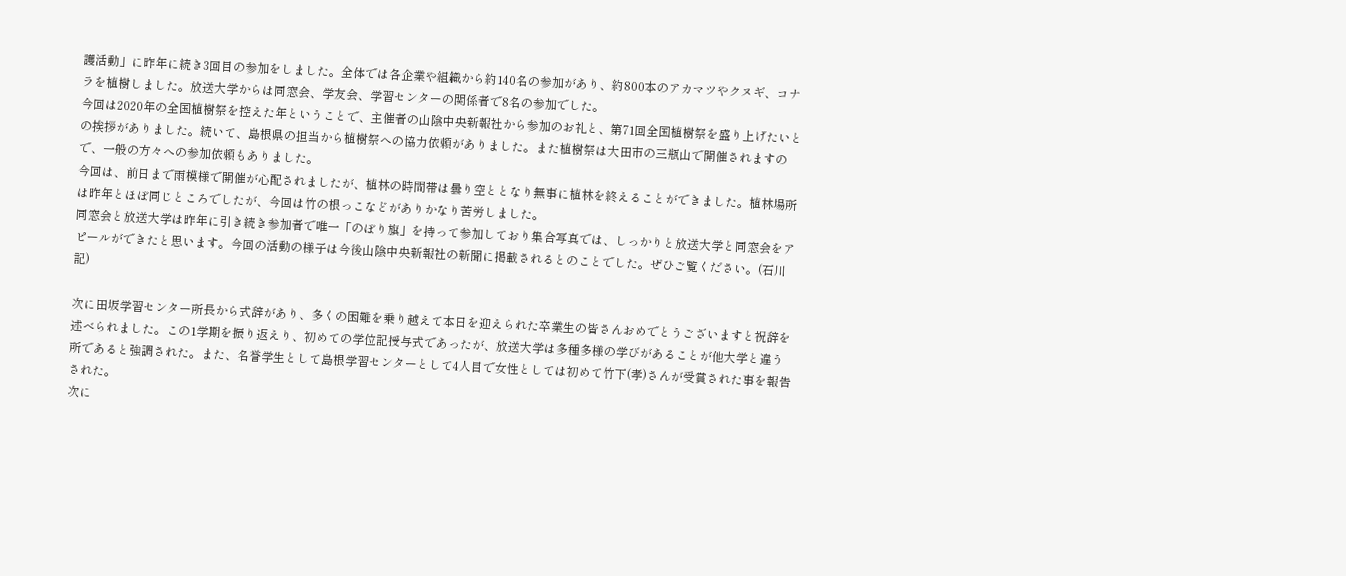護活動」に昨年に続き3回目の参加をしました。全体では各企業や組織から約140名の参加があり、約800本のアカマツやクヌギ、コナラを植樹しました。放送大学からは同窓会、学友会、学習センターの関係者で8名の参加でした。
今回は2020年の全国植樹祭を控えた年ということで、主催者の山陰中央新報社から参加のお礼と、第71回全国植樹祭を盛り上げたいとの挨拶がありました。続いて、島根県の担当から植樹祭への協力依頼がありました。また植樹祭は大田市の三瓶山で開催されますので、一般の方々への参加依頼もありました。
今回は、前日まで雨模様で開催が心配されましたが、植林の時間帯は曇り空ととなり無事に植林を終えることができました。植林場所は昨年とほぼ同じところでしたが、今回は竹の根っこなどがありかなり苦労しました。
同窓会と放送大学は昨年に引き続き参加者で唯一「のぼり旗」を持って参加しており集合写真では、しっかりと放送大学と同窓会をアピールができたと思います。今回の活動の様子は今後山陰中央新報社の新聞に掲載されるとのことでした。ぜひご覧ください。(石川 記)

次に田坂学習センター所長から式辞があり、多くの困難を乗り越えて本日を迎えられた卒業生の皆さんおめでとうございますと祝辞を述べられました。この1学期を振り返えり、初めての学位記授与式であったが、放送大学は多種多様の学びがあることが他大学と違う所であると強調された。また、名誉学生として島根学習センターとして4人目で女性としては初めて竹下(孝)さんが受賞された事を報告された。
次に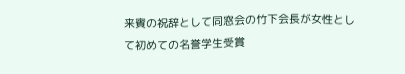来賓の祝辞として同窓会の竹下会長が女性として初めての名誉学生受賞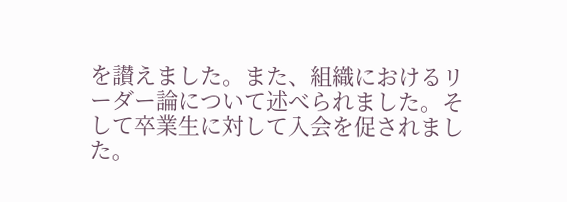を讃えました。また、組織におけるリーダー論について述べられました。そして卒業生に対して入会を促されました。